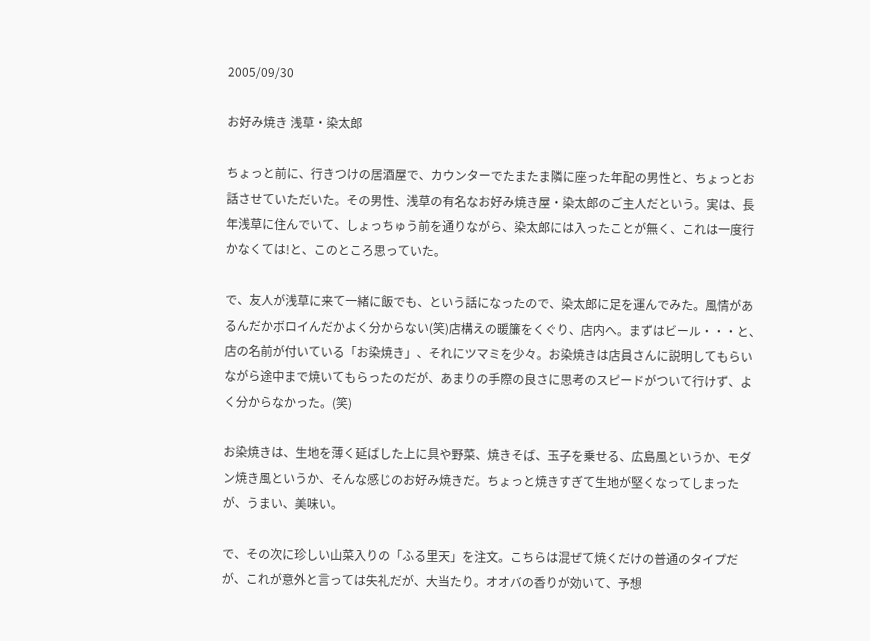2005/09/30

お好み焼き 浅草・染太郎

ちょっと前に、行きつけの居酒屋で、カウンターでたまたま隣に座った年配の男性と、ちょっとお話させていただいた。その男性、浅草の有名なお好み焼き屋・染太郎のご主人だという。実は、長年浅草に住んでいて、しょっちゅう前を通りながら、染太郎には入ったことが無く、これは一度行かなくては!と、このところ思っていた。

で、友人が浅草に来て一緒に飯でも、という話になったので、染太郎に足を運んでみた。風情があるんだかボロイんだかよく分からない(笑)店構えの暖簾をくぐり、店内へ。まずはビール・・・と、店の名前が付いている「お染焼き」、それにツマミを少々。お染焼きは店員さんに説明してもらいながら途中まで焼いてもらったのだが、あまりの手際の良さに思考のスピードがついて行けず、よく分からなかった。(笑)

お染焼きは、生地を薄く延ばした上に具や野菜、焼きそば、玉子を乗せる、広島風というか、モダン焼き風というか、そんな感じのお好み焼きだ。ちょっと焼きすぎて生地が堅くなってしまったが、うまい、美味い。

で、その次に珍しい山菜入りの「ふる里天」を注文。こちらは混ぜて焼くだけの普通のタイプだが、これが意外と言っては失礼だが、大当たり。オオバの香りが効いて、予想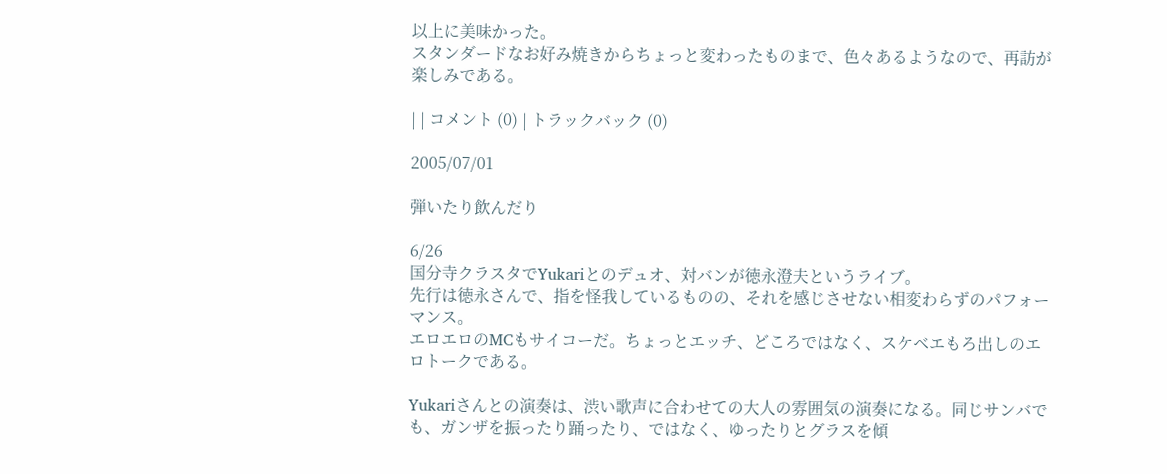以上に美味かった。
スタンダードなお好み焼きからちょっと変わったものまで、色々あるようなので、再訪が楽しみである。

| | コメント (0) | トラックバック (0)

2005/07/01

弾いたり飲んだり

6/26
国分寺クラスタでYukariとのデュオ、対バンが徳永澄夫というライブ。
先行は徳永さんで、指を怪我しているものの、それを感じさせない相変わらずのパフォーマンス。
エロエロのMCもサイコーだ。ちょっとエッチ、どころではなく、スケベエもろ出しのエロトークである。

Yukariさんとの演奏は、渋い歌声に合わせての大人の雰囲気の演奏になる。同じサンバでも、ガンザを振ったり踊ったり、ではなく、ゆったりとグラスを傾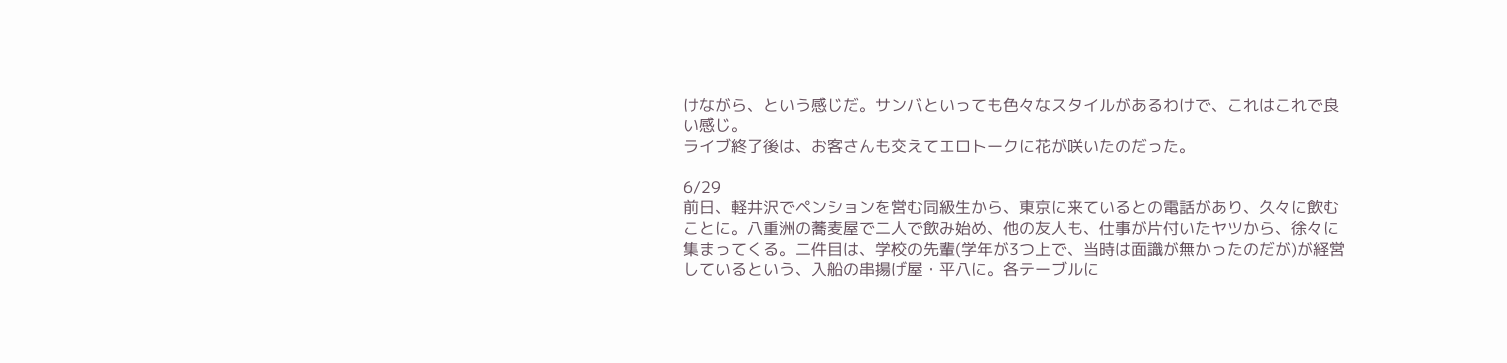けながら、という感じだ。サンバといっても色々なスタイルがあるわけで、これはこれで良い感じ。
ライブ終了後は、お客さんも交えてエロトークに花が咲いたのだった。

6/29
前日、軽井沢でペンションを営む同級生から、東京に来ているとの電話があり、久々に飲むことに。八重洲の蕎麦屋で二人で飲み始め、他の友人も、仕事が片付いたヤツから、徐々に集まってくる。二件目は、学校の先輩(学年が3つ上で、当時は面識が無かったのだが)が経営しているという、入船の串揚げ屋・平八に。各テーブルに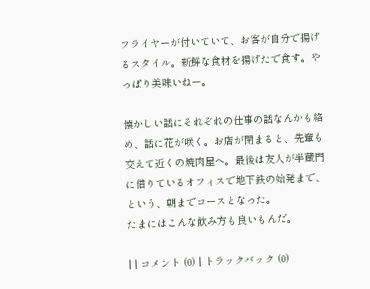フライヤーが付いていて、お客が自分で揚げるスタイル。新鮮な食材を揚げたで食す。やっぱり美味いねー。

懐かしい話にそれぞれの仕事の話なんかも絡め、話に花が咲く。お店が閉まると、先輩も交えて近くの焼肉屋へ。最後は友人が半蔵門に借りているオフィスで地下鉄の始発まで、という、朝までコースとなった。
たまにはこんな飲み方も良いもんだ。

| | コメント (0) | トラックバック (0)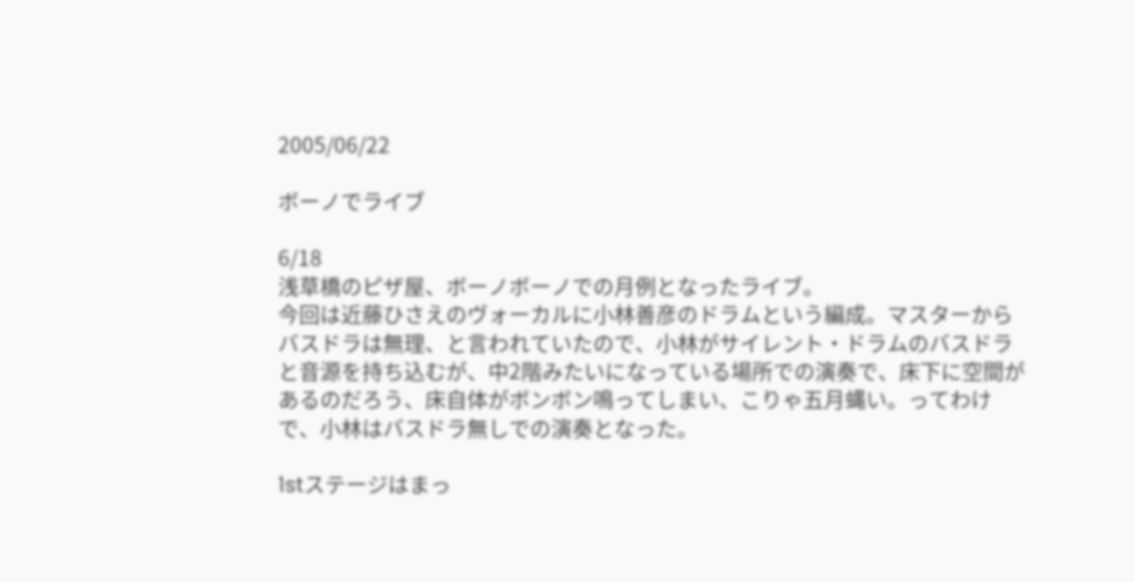2005/06/22

ボーノでライブ

6/18
浅草橋のピザ屋、ボーノボーノでの月例となったライブ。
今回は近藤ひさえのヴォーカルに小林善彦のドラムという編成。マスターからバスドラは無理、と言われていたので、小林がサイレント・ドラムのバスドラと音源を持ち込むが、中2階みたいになっている場所での演奏で、床下に空間があるのだろう、床自体がボンボン鳴ってしまい、こりゃ五月蝿い。ってわけで、小林はバスドラ無しでの演奏となった。

1stステージはまっ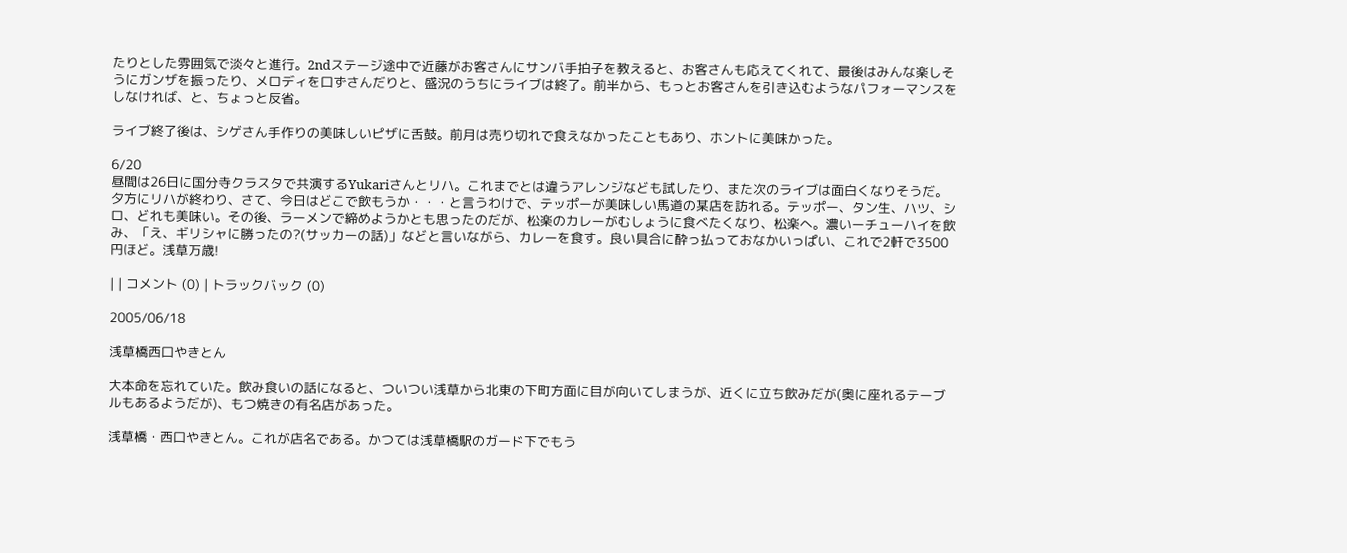たりとした雰囲気で淡々と進行。2ndステージ途中で近藤がお客さんにサンバ手拍子を教えると、お客さんも応えてくれて、最後はみんな楽しそうにガンザを振ったり、メロディを口ずさんだりと、盛況のうちにライブは終了。前半から、もっとお客さんを引き込むようなパフォーマンスをしなければ、と、ちょっと反省。

ライブ終了後は、シゲさん手作りの美味しいピザに舌鼓。前月は売り切れで食えなかったこともあり、ホントに美味かった。

6/20
昼間は26日に国分寺クラスタで共演するYukariさんとリハ。これまでとは違うアレンジなども試したり、また次のライブは面白くなりそうだ。
夕方にリハが終わり、さて、今日はどこで飲もうか・・・と言うわけで、テッポーが美味しい馬道の某店を訪れる。テッポー、タン生、ハツ、シロ、どれも美味い。その後、ラーメンで締めようかとも思ったのだが、松楽のカレーがむしょうに食べたくなり、松楽へ。濃いーチューハイを飲み、「え、ギリシャに勝ったの?(サッカーの話)」などと言いながら、カレーを食す。良い具合に酔っ払っておなかいっぱい、これで2軒で3500円ほど。浅草万歳!

| | コメント (0) | トラックバック (0)

2005/06/18

浅草橋西口やきとん

大本命を忘れていた。飲み食いの話になると、ついつい浅草から北東の下町方面に目が向いてしまうが、近くに立ち飲みだが(奥に座れるテーブルもあるようだが)、もつ焼きの有名店があった。

浅草橋・西口やきとん。これが店名である。かつては浅草橋駅のガード下でもう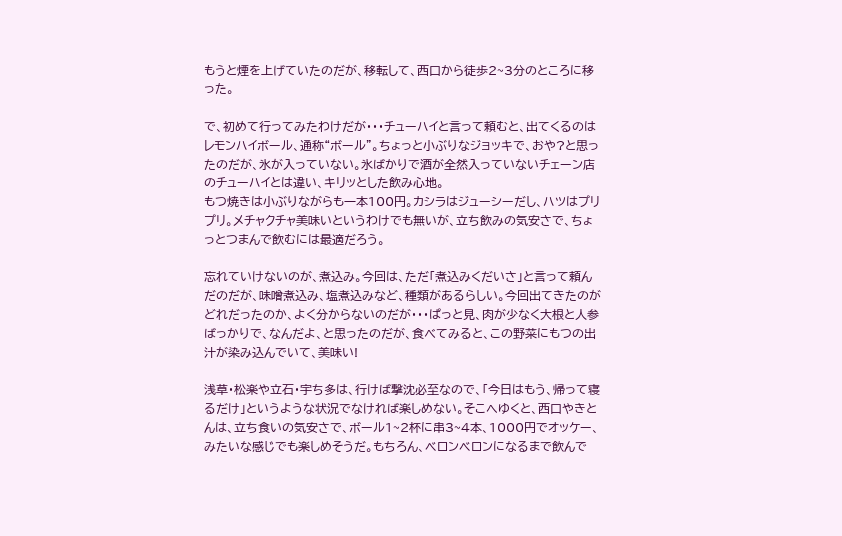もうと煙を上げていたのだが、移転して、西口から徒歩2~3分のところに移った。

で、初めて行ってみたわけだが・・・チューハイと言って頼むと、出てくるのはレモンハイボール、通称“ボール”。ちょっと小ぶりなジョッキで、おや?と思ったのだが、氷が入っていない。氷ばかりで酒が全然入っていないチェーン店のチューハイとは違い、キリッとした飲み心地。
もつ焼きは小ぶりながらも一本100円。カシラはジューシーだし、ハツはプリプリ。メチャクチャ美味いというわけでも無いが、立ち飲みの気安さで、ちょっとつまんで飲むには最適だろう。

忘れていけないのが、煮込み。今回は、ただ「煮込みくだいさ」と言って頼んだのだが、味噌煮込み、塩煮込みなど、種類があるらしい。今回出てきたのがどれだったのか、よく分からないのだが・・・ぱっと見、肉が少なく大根と人参ばっかりで、なんだよ、と思ったのだが、食べてみると、この野菜にもつの出汁が染み込んでいて、美味い!

浅草・松楽や立石・宇ち多は、行けば撃沈必至なので、「今日はもう、帰って寝るだけ」というような状況でなければ楽しめない。そこへゆくと、西口やきとんは、立ち食いの気安さで、ボール1~2杯に串3~4本、1000円でオッケー、みたいな感じでも楽しめそうだ。もちろん、ベロンベロンになるまで飲んで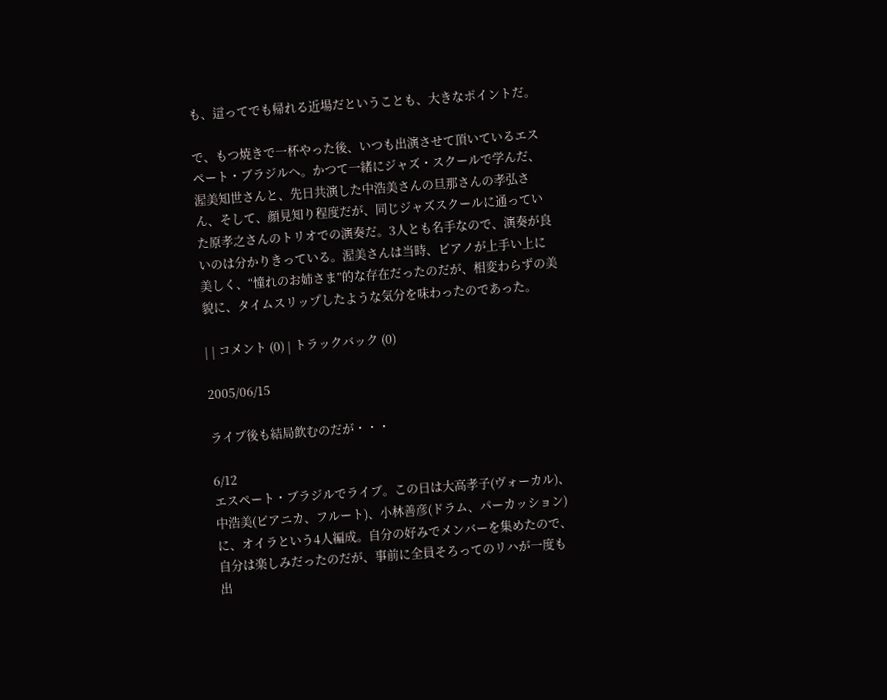も、這ってでも帰れる近場だということも、大きなポイントだ。

で、もつ焼きで一杯やった後、いつも出演させて頂いているエスペート・ブラジルへ。かつて一緒にジャズ・スクールで学んだ、渥美知世さんと、先日共演した中浩美さんの旦那さんの孝弘さん、そして、顔見知り程度だが、同じジャズスクールに通っていた原孝之さんのトリオでの演奏だ。3人とも名手なので、演奏が良いのは分かりきっている。渥美さんは当時、ピアノが上手い上に美しく、“憧れのお姉さま”的な存在だったのだが、相変わらずの美貌に、タイムスリップしたような気分を味わったのであった。

| | コメント (0) | トラックバック (0)

2005/06/15

ライブ後も結局飲むのだが・・・

6/12
エスペート・ブラジルでライブ。この日は大高孝子(ヴォーカル)、中浩美(ピアニカ、フルート)、小林善彦(ドラム、パーカッション)に、オイラという4人編成。自分の好みでメンバーを集めたので、自分は楽しみだったのだが、事前に全員そろってのリハが一度も出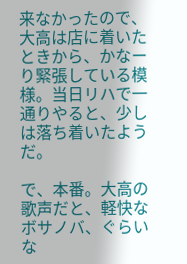来なかったので、大高は店に着いたときから、かなーり緊張している模様。当日リハで一通りやると、少しは落ち着いたようだ。

で、本番。大高の歌声だと、軽快なボサノバ、ぐらいな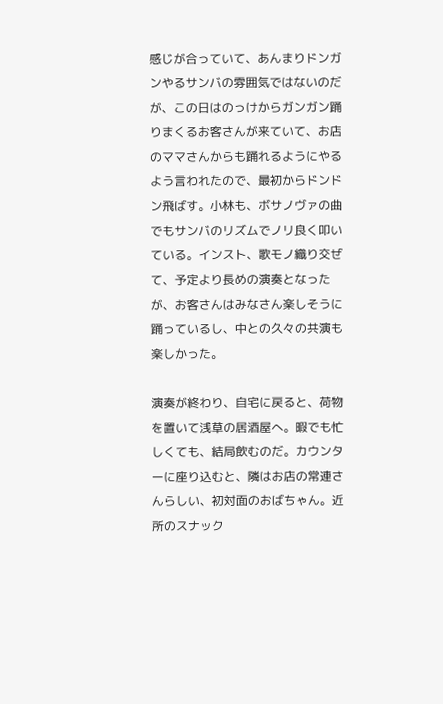感じが合っていて、あんまりドンガンやるサンバの雰囲気ではないのだが、この日はのっけからガンガン踊りまくるお客さんが来ていて、お店のママさんからも踊れるようにやるよう言われたので、最初からドンドン飛ばす。小林も、ボサノヴァの曲でもサンバのリズムでノリ良く叩いている。インスト、歌モノ織り交ぜて、予定より長めの演奏となったが、お客さんはみなさん楽しそうに踊っているし、中との久々の共演も楽しかった。

演奏が終わり、自宅に戻ると、荷物を置いて浅草の居酒屋へ。暇でも忙しくても、結局飲むのだ。カウンターに座り込むと、隣はお店の常連さんらしい、初対面のおばちゃん。近所のスナック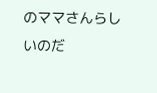のママさんらしいのだ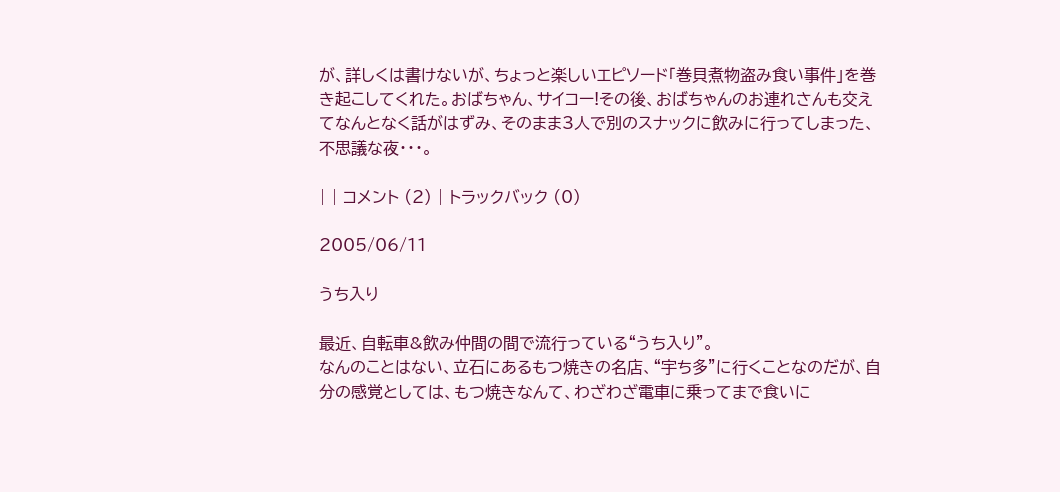が、詳しくは書けないが、ちょっと楽しいエピソード「巻貝煮物盗み食い事件」を巻き起こしてくれた。おばちゃん、サイコー!その後、おばちゃんのお連れさんも交えてなんとなく話がはずみ、そのまま3人で別のスナックに飲みに行ってしまった、不思議な夜・・・。

| | コメント (2) | トラックバック (0)

2005/06/11

うち入り

最近、自転車&飲み仲間の間で流行っている“うち入り”。
なんのことはない、立石にあるもつ焼きの名店、“宇ち多”に行くことなのだが、自分の感覚としては、もつ焼きなんて、わざわざ電車に乗ってまで食いに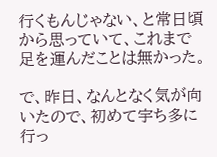行くもんじゃない、と常日頃から思っていて、これまで足を運んだことは無かった。

で、昨日、なんとなく気が向いたので、初めて宇ち多に行っ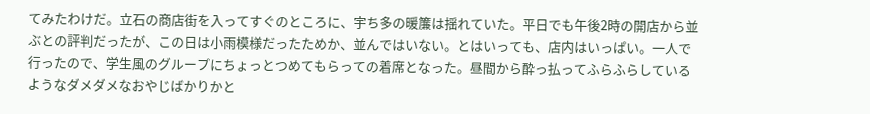てみたわけだ。立石の商店街を入ってすぐのところに、宇ち多の暖簾は揺れていた。平日でも午後2時の開店から並ぶとの評判だったが、この日は小雨模様だったためか、並んではいない。とはいっても、店内はいっぱい。一人で行ったので、学生風のグループにちょっとつめてもらっての着席となった。昼間から酔っ払ってふらふらしているようなダメダメなおやじばかりかと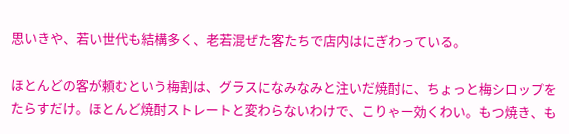思いきや、若い世代も結構多く、老若混ぜた客たちで店内はにぎわっている。

ほとんどの客が頼むという梅割は、グラスになみなみと注いだ焼酎に、ちょっと梅シロップをたらすだけ。ほとんど焼酎ストレートと変わらないわけで、こりゃー効くわい。もつ焼き、も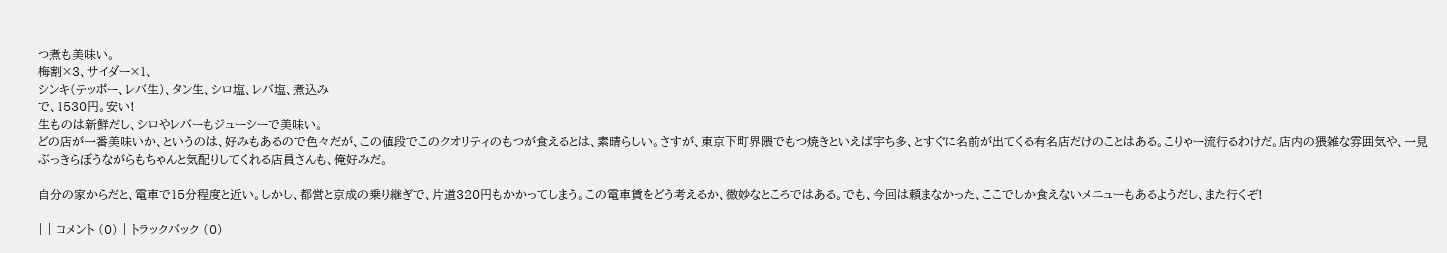つ煮も美味い。
梅割×3、サイダー×1、
シンキ(テッポー、レバ生)、タン生、シロ塩、レバ塩、煮込み
で、1530円。安い!
生ものは新鮮だし、シロやレバーもジューシーで美味い。
どの店が一番美味いか、というのは、好みもあるので色々だが、この値段でこのクオリティのもつが食えるとは、素晴らしい。さすが、東京下町界隈でもつ焼きといえば宇ち多、とすぐに名前が出てくる有名店だけのことはある。こりゃー流行るわけだ。店内の猥雑な雰囲気や、一見ぶっきらぼうながらもちゃんと気配りしてくれる店員さんも、俺好みだ。

自分の家からだと、電車で15分程度と近い。しかし、都営と京成の乗り継ぎで、片道320円もかかってしまう。この電車賃をどう考えるか、微妙なところではある。でも、今回は頼まなかった、ここでしか食えないメニューもあるようだし、また行くぞ!

| | コメント (0) | トラックバック (0)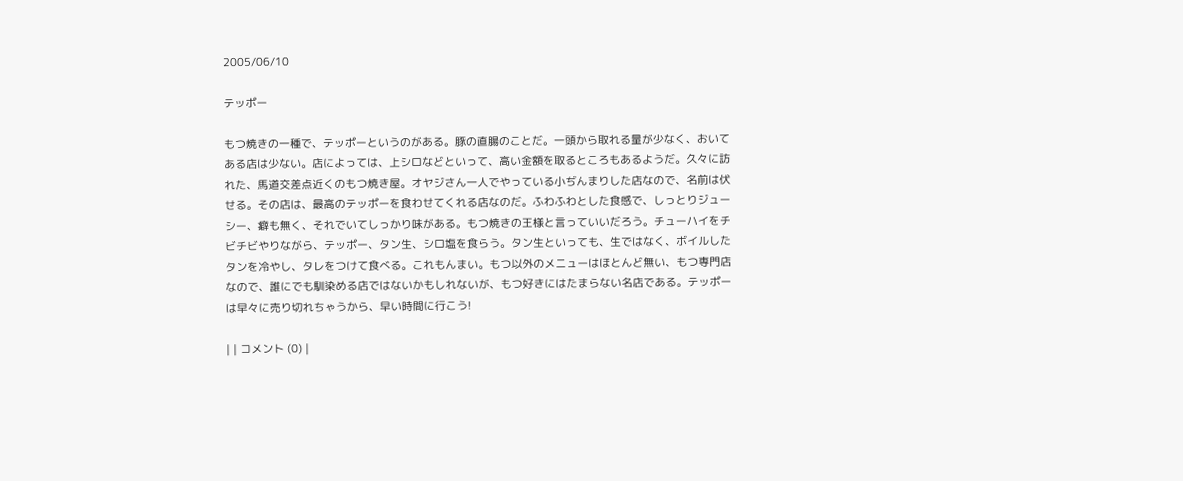2005/06/10

テッポー

もつ焼きの一種で、テッポーというのがある。豚の直腸のことだ。一頭から取れる量が少なく、おいてある店は少ない。店によっては、上シロなどといって、高い金額を取るところもあるようだ。久々に訪れた、馬道交差点近くのもつ焼き屋。オヤジさん一人でやっている小ぢんまりした店なので、名前は伏せる。その店は、最高のテッポーを食わせてくれる店なのだ。ふわふわとした食感で、しっとりジューシー、癖も無く、それでいてしっかり味がある。もつ焼きの王様と言っていいだろう。チューハイをチビチビやりながら、テッポー、タン生、シロ塩を食らう。タン生といっても、生ではなく、ボイルしたタンを冷やし、タレをつけて食べる。これもんまい。もつ以外のメニューはほとんど無い、もつ専門店なので、誰にでも馴染める店ではないかもしれないが、もつ好きにはたまらない名店である。テッポーは早々に売り切れちゃうから、早い時間に行こう!

| | コメント (0) |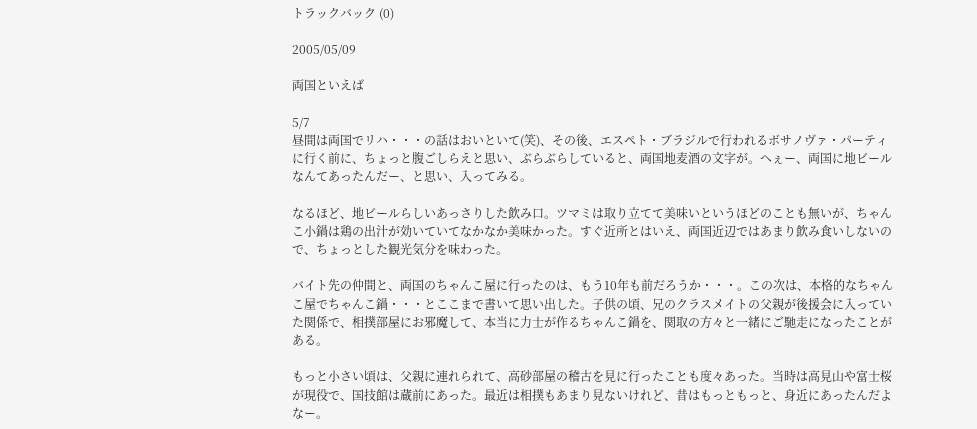トラックバック (0)

2005/05/09

両国といえば

5/7
昼間は両国でリハ・・・の話はおいといて(笑)、その後、エスペト・ブラジルで行われるボサノヴァ・パーティに行く前に、ちょっと腹ごしらえと思い、ぶらぶらしていると、両国地麦酒の文字が。へぇー、両国に地ビールなんてあったんだー、と思い、入ってみる。

なるほど、地ビールらしいあっさりした飲み口。ツマミは取り立てて美味いというほどのことも無いが、ちゃんこ小鍋は鶏の出汁が効いていてなかなか美味かった。すぐ近所とはいえ、両国近辺ではあまり飲み食いしないので、ちょっとした観光気分を味わった。

バイト先の仲間と、両国のちゃんこ屋に行ったのは、もう10年も前だろうか・・・。この次は、本格的なちゃんこ屋でちゃんこ鍋・・・とここまで書いて思い出した。子供の頃、兄のクラスメイトの父親が後援会に入っていた関係で、相撲部屋にお邪魔して、本当に力士が作るちゃんこ鍋を、関取の方々と一緒にご馳走になったことがある。

もっと小さい頃は、父親に連れられて、高砂部屋の稽古を見に行ったことも度々あった。当時は高見山や富士桜が現役で、国技館は蔵前にあった。最近は相撲もあまり見ないけれど、昔はもっともっと、身近にあったんだよなー。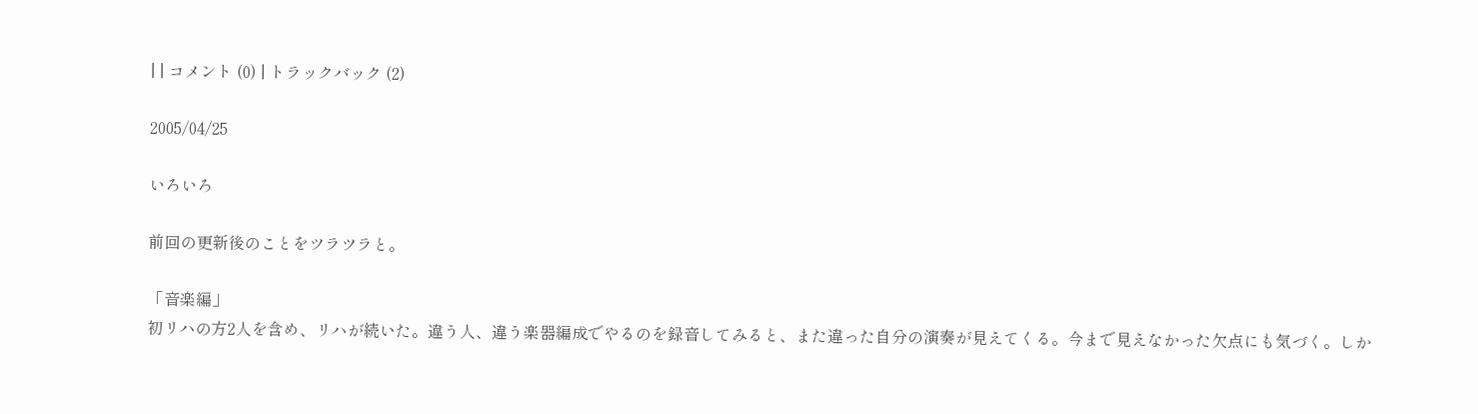| | コメント (0) | トラックバック (2)

2005/04/25

いろいろ

前回の更新後のことをツラツラと。

「音楽編」
初リハの方2人を含め、リハが続いた。違う人、違う楽器編成でやるのを録音してみると、また違った自分の演奏が見えてくる。今まで見えなかった欠点にも気づく。しか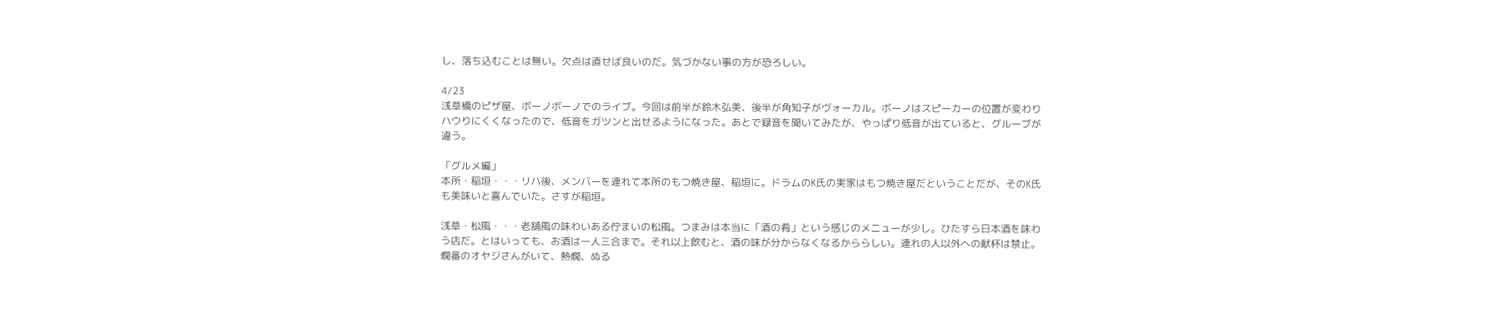し、落ち込むことは無い。欠点は直せば良いのだ。気づかない事の方が恐ろしい。

4/23
浅草橋のピザ屋、ボーノボーノでのライブ。今回は前半が鈴木弘美、後半が角知子がヴォーカル。ボーノはスピーカーの位置が変わりハウりにくくなったので、低音をガツンと出せるようになった。あとで録音を聞いてみたが、やっぱり低音が出ていると、グルーブが違う。

「グルメ編」
本所・稲垣・・・リハ後、メンバーを連れて本所のもつ焼き屋、稲垣に。ドラムのK氏の実家はもつ焼き屋だということだが、そのK氏も美味いと喜んでいた。さすが稲垣。

浅草・松風・・・老舗風の味わいある佇まいの松風。つまみは本当に「酒の肴」という感じのメニューが少し。ひたすら日本酒を味わう店だ。とはいっても、お酒は一人三合まで。それ以上飲むと、酒の味が分からなくなるかららしい。連れの人以外への献杯は禁止。燗番のオヤジさんがいて、熱燗、ぬる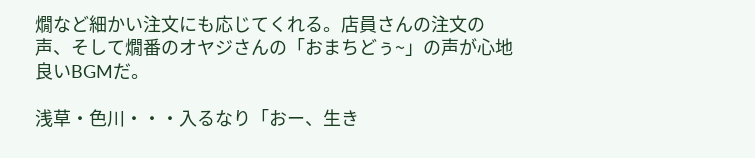燗など細かい注文にも応じてくれる。店員さんの注文の声、そして燗番のオヤジさんの「おまちどぅ~」の声が心地良いBGMだ。

浅草・色川・・・入るなり「おー、生き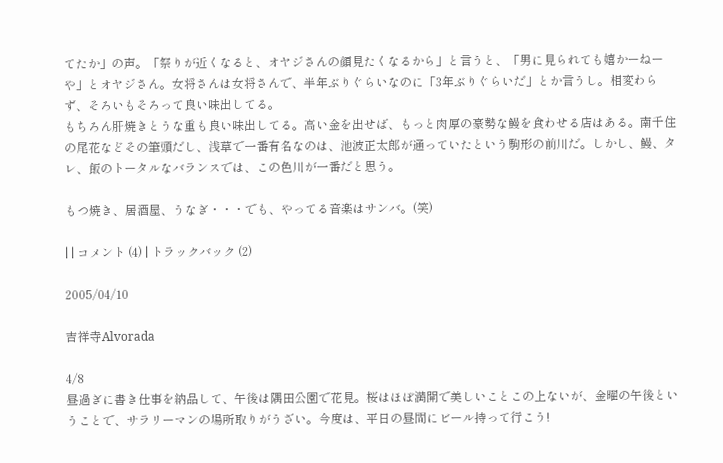てたか」の声。「祭りが近くなると、オヤジさんの顔見たくなるから」と言うと、「男に見られても嬉かーねーや」とオヤジさん。女将さんは女将さんで、半年ぶりぐらいなのに「3年ぶりぐらいだ」とか言うし。相変わらず、そろいもそろって良い味出してる。
もちろん肝焼きとうな重も良い味出してる。高い金を出せば、もっと肉厚の豪勢な鰻を食わせる店はある。南千住の尾花などその筆頭だし、浅草で一番有名なのは、池波正太郎が通っていたという駒形の前川だ。しかし、鰻、タレ、飯のトータルなバランスでは、この色川が一番だと思う。

もつ焼き、居酒屋、うなぎ・・・でも、やってる音楽はサンバ。(笑)

| | コメント (4) | トラックバック (2)

2005/04/10

吉祥寺Alvorada

4/8
昼過ぎに書き仕事を納品して、午後は隅田公園で花見。桜はほぼ満開で美しいことこの上ないが、金曜の午後ということで、サラリーマンの場所取りがうざい。今度は、平日の昼間にビール持って行こう!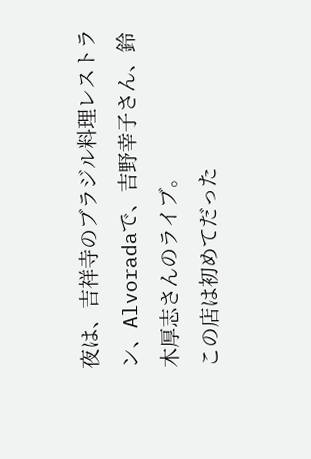夜は、吉祥寺のブラジル料理レストラン、Alvoradaで、吉野幸子さん、鈴木厚志さんのライブ。
この店は初めてだった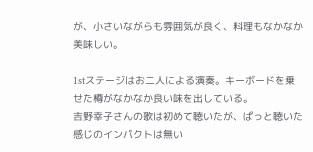が、小さいながらも雰囲気が良く、料理もなかなか美味しい。

1stステージはお二人による演奏。キーボードを乗せた樽がなかなか良い味を出している。
吉野幸子さんの歌は初めて聴いたが、ぱっと聴いた感じのインパクトは無い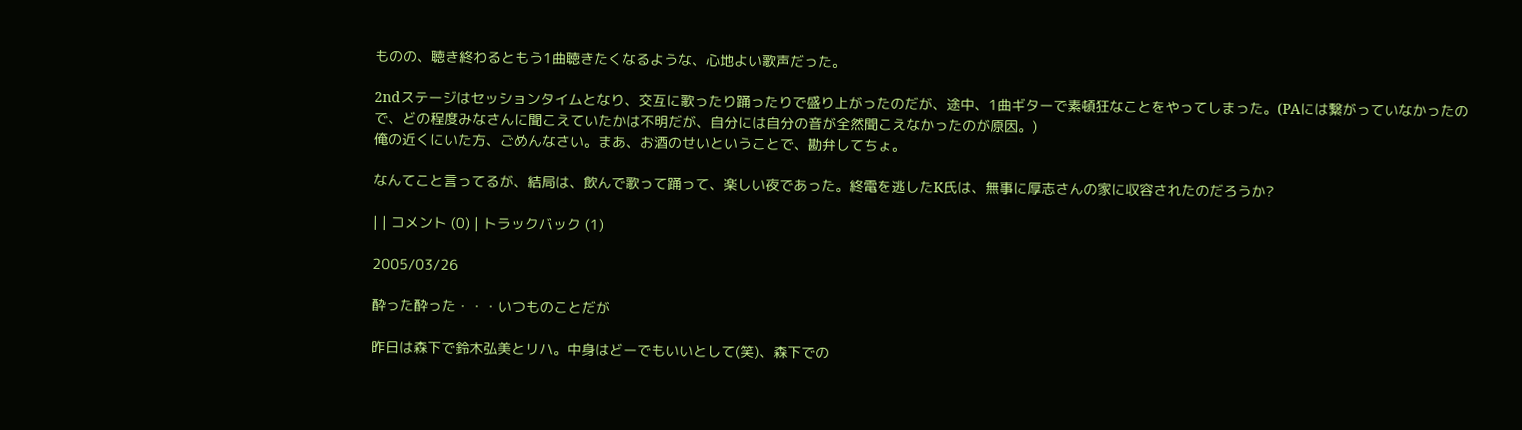ものの、聴き終わるともう1曲聴きたくなるような、心地よい歌声だった。

2ndステージはセッションタイムとなり、交互に歌ったり踊ったりで盛り上がったのだが、途中、1曲ギターで素頓狂なことをやってしまった。(PAには繋がっていなかったので、どの程度みなさんに聞こえていたかは不明だが、自分には自分の音が全然聞こえなかったのが原因。)
俺の近くにいた方、ごめんなさい。まあ、お酒のせいということで、勘弁してちょ。

なんてこと言ってるが、結局は、飲んで歌って踊って、楽しい夜であった。終電を逃したK氏は、無事に厚志さんの家に収容されたのだろうか?

| | コメント (0) | トラックバック (1)

2005/03/26

酔った酔った・・・いつものことだが

昨日は森下で鈴木弘美とリハ。中身はどーでもいいとして(笑)、森下での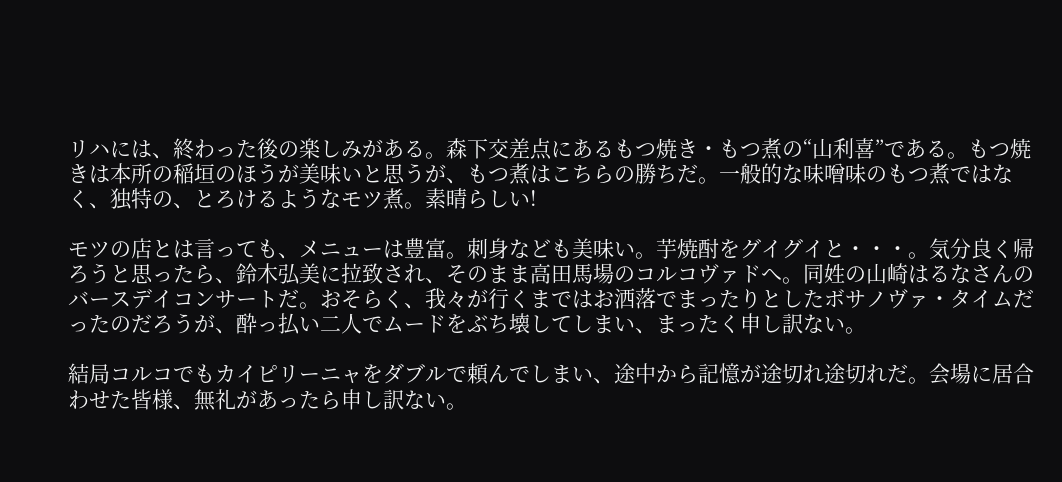リハには、終わった後の楽しみがある。森下交差点にあるもつ焼き・もつ煮の“山利喜”である。もつ焼きは本所の稲垣のほうが美味いと思うが、もつ煮はこちらの勝ちだ。一般的な味噌味のもつ煮ではなく、独特の、とろけるようなモツ煮。素晴らしい!

モツの店とは言っても、メニューは豊富。刺身なども美味い。芋焼酎をグイグイと・・・。気分良く帰ろうと思ったら、鈴木弘美に拉致され、そのまま高田馬場のコルコヴァドへ。同姓の山崎はるなさんのバースデイコンサートだ。おそらく、我々が行くまではお洒落でまったりとしたボサノヴァ・タイムだったのだろうが、酔っ払い二人でムードをぶち壊してしまい、まったく申し訳ない。

結局コルコでもカイピリーニャをダブルで頼んでしまい、途中から記憶が途切れ途切れだ。会場に居合わせた皆様、無礼があったら申し訳ない。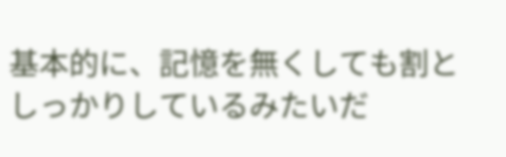基本的に、記憶を無くしても割としっかりしているみたいだ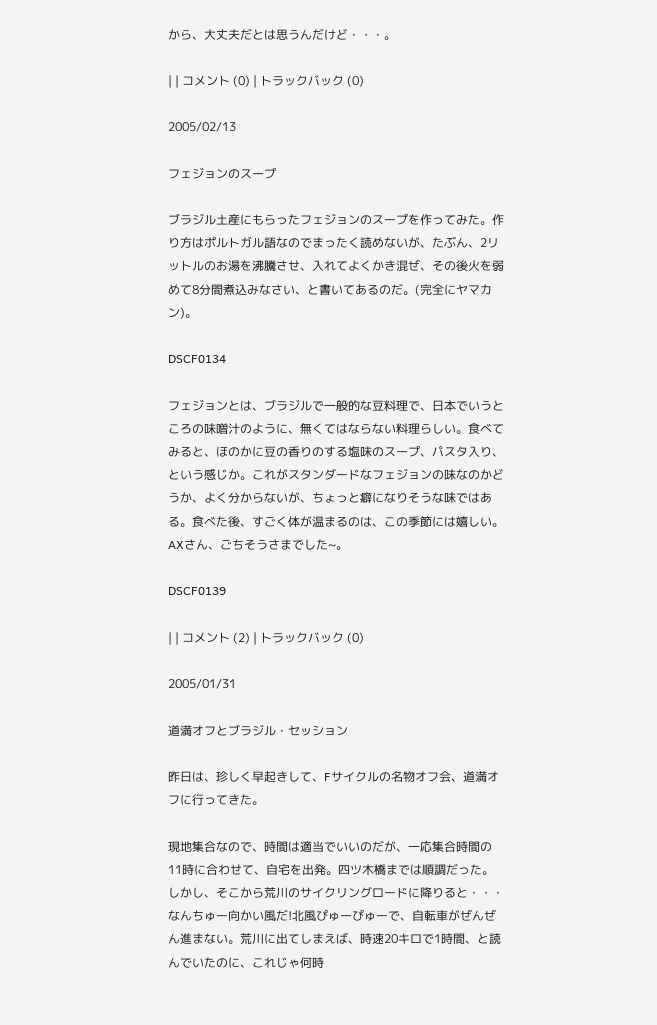から、大丈夫だとは思うんだけど・・・。

| | コメント (0) | トラックバック (0)

2005/02/13

フェジョンのスープ

ブラジル土産にもらったフェジョンのスープを作ってみた。作り方はポルトガル語なのでまったく読めないが、たぶん、2リットルのお湯を沸騰させ、入れてよくかき混ぜ、その後火を弱めて8分間煮込みなさい、と書いてあるのだ。(完全にヤマカン)。

DSCF0134

フェジョンとは、ブラジルで一般的な豆料理で、日本でいうところの味噌汁のように、無くてはならない料理らしい。食べてみると、ほのかに豆の香りのする塩味のスープ、パスタ入り、という感じか。これがスタンダードなフェジョンの味なのかどうか、よく分からないが、ちょっと癖になりそうな味ではある。食べた後、すごく体が温まるのは、この季節には嬉しい。AXさん、ごちそうさまでした~。

DSCF0139

| | コメント (2) | トラックバック (0)

2005/01/31

道満オフとブラジル・セッション

昨日は、珍しく早起きして、Fサイクルの名物オフ会、道満オフに行ってきた。

現地集合なので、時間は適当でいいのだが、一応集合時間の11時に合わせて、自宅を出発。四ツ木橋までは順調だった。しかし、そこから荒川のサイクリングロードに降りると・・・なんちゅー向かい風だ!北風ぴゅーぴゅーで、自転車がぜんぜん進まない。荒川に出てしまえば、時速20キロで1時間、と読んでいたのに、これじゃ何時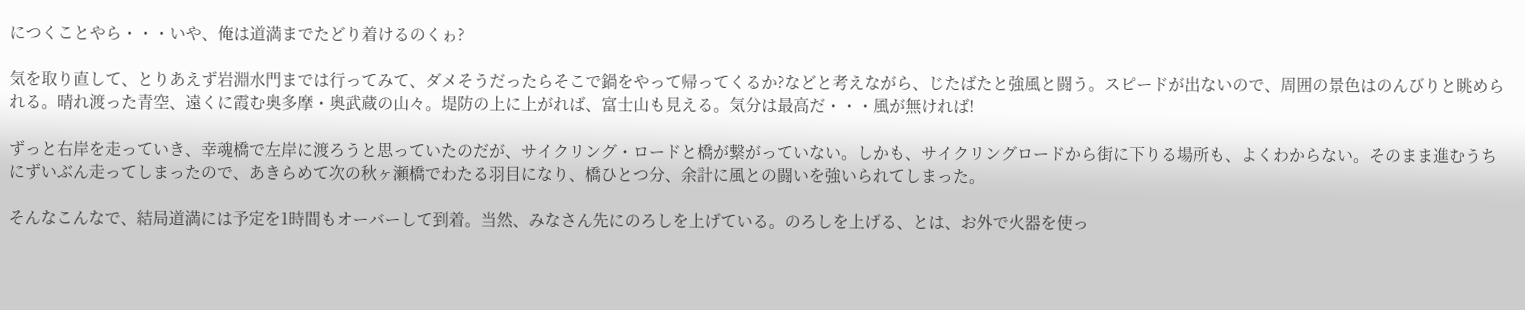につくことやら・・・いや、俺は道満までたどり着けるのくゎ?

気を取り直して、とりあえず岩淵水門までは行ってみて、ダメそうだったらそこで鍋をやって帰ってくるか?などと考えながら、じたばたと強風と闘う。スピードが出ないので、周囲の景色はのんびりと眺められる。晴れ渡った青空、遠くに霞む奥多摩・奥武蔵の山々。堤防の上に上がれば、富士山も見える。気分は最高だ・・・風が無ければ!

ずっと右岸を走っていき、幸魂橋で左岸に渡ろうと思っていたのだが、サイクリング・ロードと橋が繋がっていない。しかも、サイクリングロードから街に下りる場所も、よくわからない。そのまま進むうちにずいぶん走ってしまったので、あきらめて次の秋ヶ瀬橋でわたる羽目になり、橋ひとつ分、余計に風との闘いを強いられてしまった。

そんなこんなで、結局道満には予定を1時間もオーバーして到着。当然、みなさん先にのろしを上げている。のろしを上げる、とは、お外で火器を使っ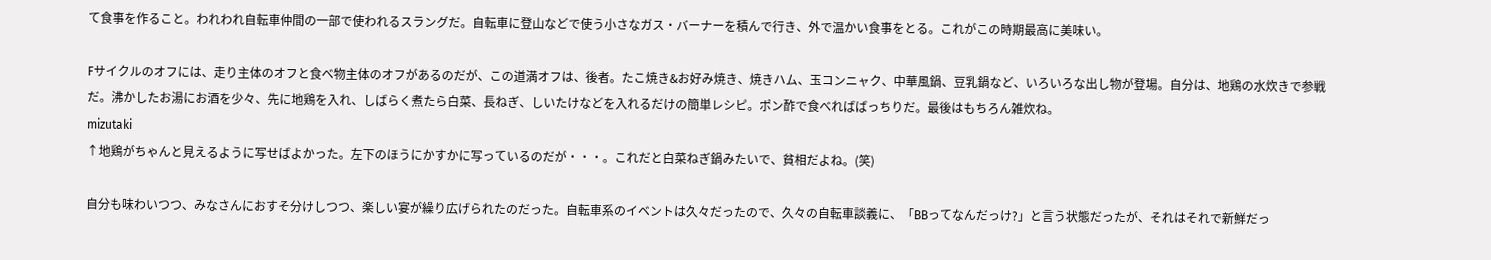て食事を作ること。われわれ自転車仲間の一部で使われるスラングだ。自転車に登山などで使う小さなガス・バーナーを積んで行き、外で温かい食事をとる。これがこの時期最高に美味い。

Fサイクルのオフには、走り主体のオフと食べ物主体のオフがあるのだが、この道満オフは、後者。たこ焼き&お好み焼き、焼きハム、玉コンニャク、中華風鍋、豆乳鍋など、いろいろな出し物が登場。自分は、地鶏の水炊きで参戦だ。沸かしたお湯にお酒を少々、先に地鶏を入れ、しばらく煮たら白菜、長ねぎ、しいたけなどを入れるだけの簡単レシピ。ポン酢で食べればばっちりだ。最後はもちろん雑炊ね。
mizutaki
↑地鶏がちゃんと見えるように写せばよかった。左下のほうにかすかに写っているのだが・・・。これだと白菜ねぎ鍋みたいで、貧相だよね。(笑)

自分も味わいつつ、みなさんにおすそ分けしつつ、楽しい宴が繰り広げられたのだった。自転車系のイベントは久々だったので、久々の自転車談義に、「BBってなんだっけ?」と言う状態だったが、それはそれで新鮮だっ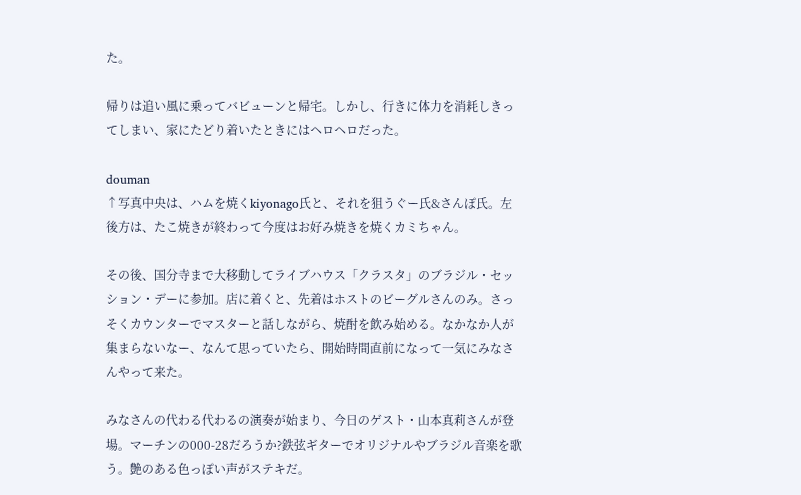た。

帰りは追い風に乗ってバビューンと帰宅。しかし、行きに体力を消耗しきってしまい、家にたどり着いたときにはヘロヘロだった。

douman
↑写真中央は、ハムを焼くkiyonago氏と、それを狙うぐー氏&さんぽ氏。左後方は、たこ焼きが終わって今度はお好み焼きを焼くカミちゃん。

その後、国分寺まで大移動してライブハウス「クラスタ」のブラジル・セッション・デーに参加。店に着くと、先着はホストのビーグルさんのみ。さっそくカウンターでマスターと話しながら、焼酎を飲み始める。なかなか人が集まらないなー、なんて思っていたら、開始時間直前になって一気にみなさんやって来た。

みなさんの代わる代わるの演奏が始まり、今日のゲスト・山本真莉さんが登場。マーチンの000-28だろうか?鉄弦ギターでオリジナルやブラジル音楽を歌う。艶のある色っぽい声がステキだ。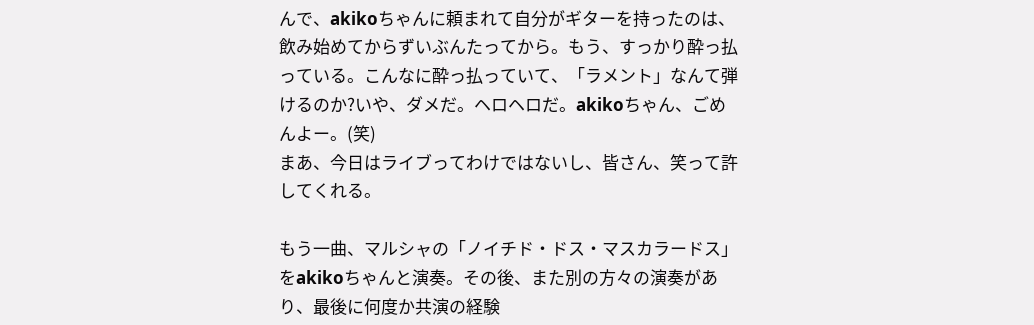んで、akikoちゃんに頼まれて自分がギターを持ったのは、飲み始めてからずいぶんたってから。もう、すっかり酔っ払っている。こんなに酔っ払っていて、「ラメント」なんて弾けるのか?いや、ダメだ。ヘロヘロだ。akikoちゃん、ごめんよー。(笑)
まあ、今日はライブってわけではないし、皆さん、笑って許してくれる。

もう一曲、マルシャの「ノイチド・ドス・マスカラードス」をakikoちゃんと演奏。その後、また別の方々の演奏があり、最後に何度か共演の経験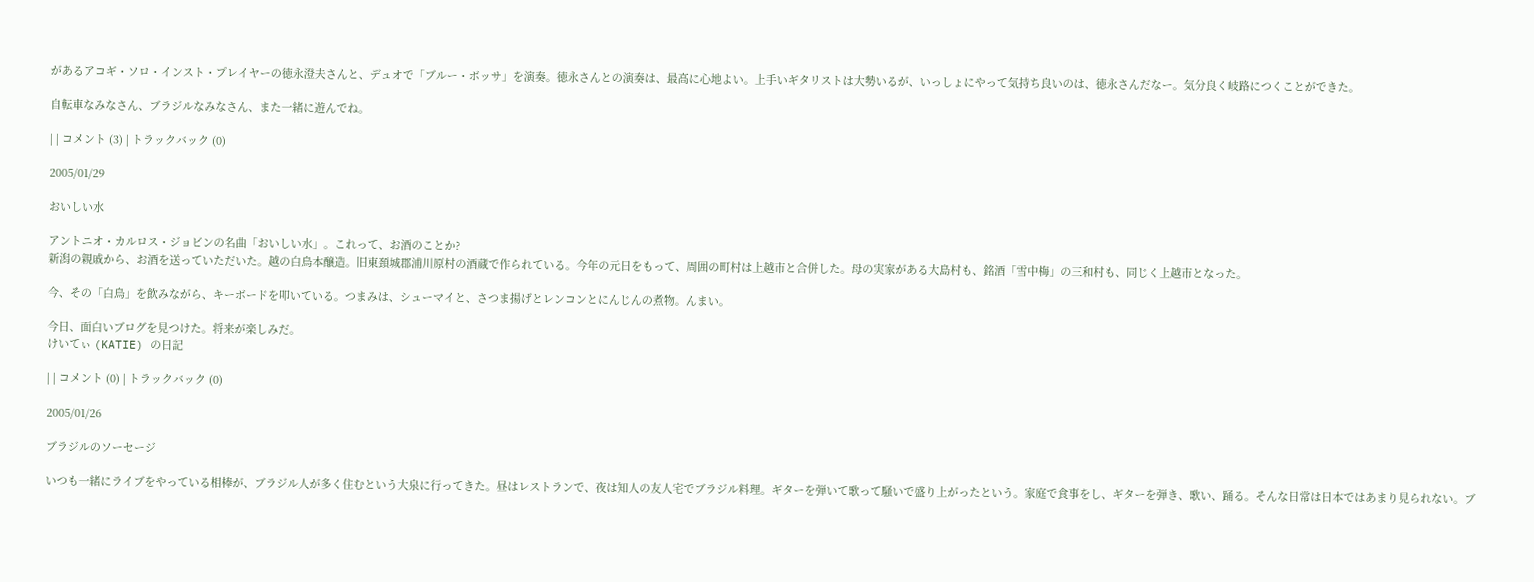があるアコギ・ソロ・インスト・プレイヤーの徳永澄夫さんと、デュオで「ブルー・ボッサ」を演奏。徳永さんとの演奏は、最高に心地よい。上手いギタリストは大勢いるが、いっしょにやって気持ち良いのは、徳永さんだなー。気分良く岐路につくことができた。

自転車なみなさん、ブラジルなみなさん、また一緒に遊んでね。

| | コメント (3) | トラックバック (0)

2005/01/29

おいしい水

アントニオ・カルロス・ジョビンの名曲「おいしい水」。これって、お酒のことか?
新潟の親戚から、お酒を送っていただいた。越の白鳥本醸造。旧東頚城郡浦川原村の酒蔵で作られている。今年の元日をもって、周囲の町村は上越市と合併した。母の実家がある大島村も、銘酒「雪中梅」の三和村も、同じく上越市となった。

今、その「白鳥」を飲みながら、キーボードを叩いている。つまみは、シューマイと、さつま揚げとレンコンとにんじんの煮物。んまい。

今日、面白いブログを見つけた。将来が楽しみだ。
けいてぃ (KATIE) の日記

| | コメント (0) | トラックバック (0)

2005/01/26

ブラジルのソーセージ

いつも一緒にライブをやっている相棒が、ブラジル人が多く住むという大泉に行ってきた。昼はレストランで、夜は知人の友人宅でブラジル料理。ギターを弾いて歌って騒いで盛り上がったという。家庭で食事をし、ギターを弾き、歌い、踊る。そんな日常は日本ではあまり見られない。ブ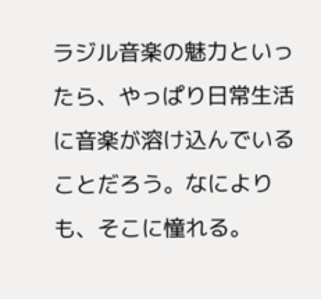ラジル音楽の魅力といったら、やっぱり日常生活に音楽が溶け込んでいることだろう。なによりも、そこに憧れる。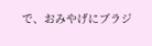で、おみやげにブラジ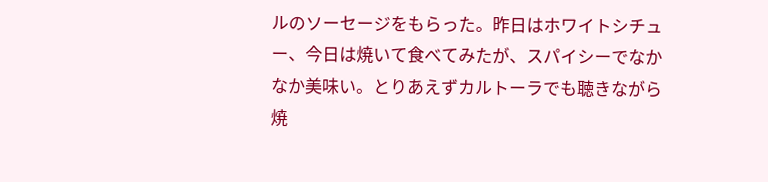ルのソーセージをもらった。昨日はホワイトシチュー、今日は焼いて食べてみたが、スパイシーでなかなか美味い。とりあえずカルトーラでも聴きながら焼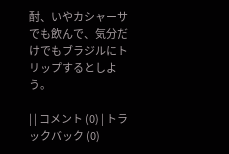酎、いやカシャーサでも飲んで、気分だけでもブラジルにトリップするとしよう。

| | コメント (0) | トラックバック (0)